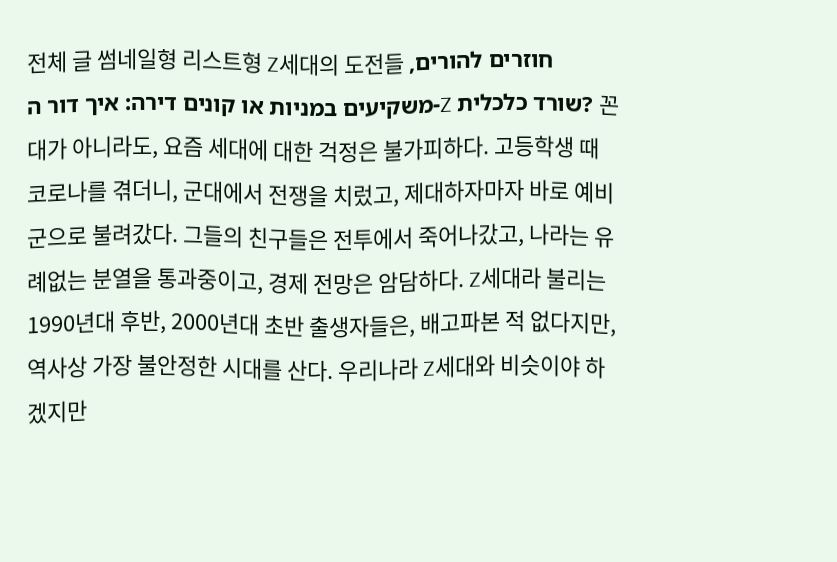전체 글 썸네일형 리스트형 Z세대의 도전들 חוזרים להורים, משקיעים במניות או קונים דירה: איך דור ה-Z שורד כלכלית? 꼰대가 아니라도, 요즘 세대에 대한 걱정은 불가피하다. 고등학생 때 코로나를 겪더니, 군대에서 전쟁을 치렀고, 제대하자마자 바로 예비군으로 불려갔다. 그들의 친구들은 전투에서 죽어나갔고, 나라는 유례없는 분열을 통과중이고, 경제 전망은 암담하다. Z세대라 불리는 1990년대 후반, 2000년대 초반 출생자들은, 배고파본 적 없다지만, 역사상 가장 불안정한 시대를 산다. 우리나라 Z세대와 비슷이야 하겠지만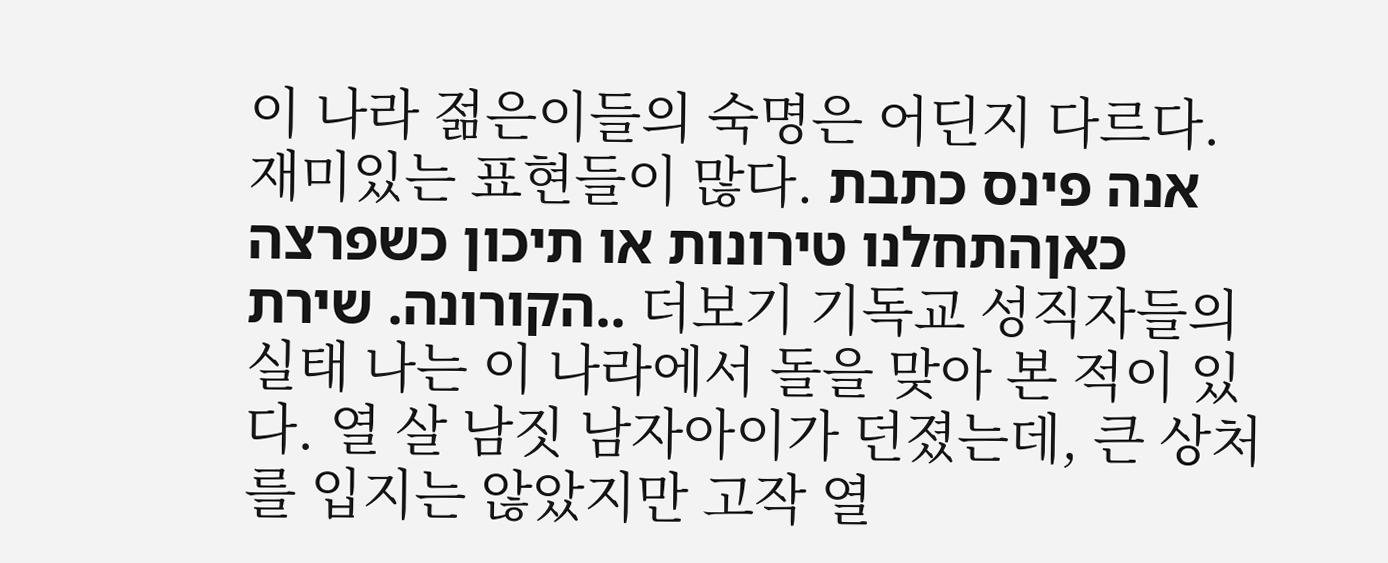이 나라 젊은이들의 숙명은 어딘지 다르다. 재미있는 표현들이 많다. אנה פינס כתבת כאןהתחלנו טירונות או תיכון כשפרצה הקורונה. שירת.. 더보기 기독교 성직자들의 실태 나는 이 나라에서 돌을 맞아 본 적이 있다. 열 살 남짓 남자아이가 던졌는데, 큰 상처를 입지는 않았지만 고작 열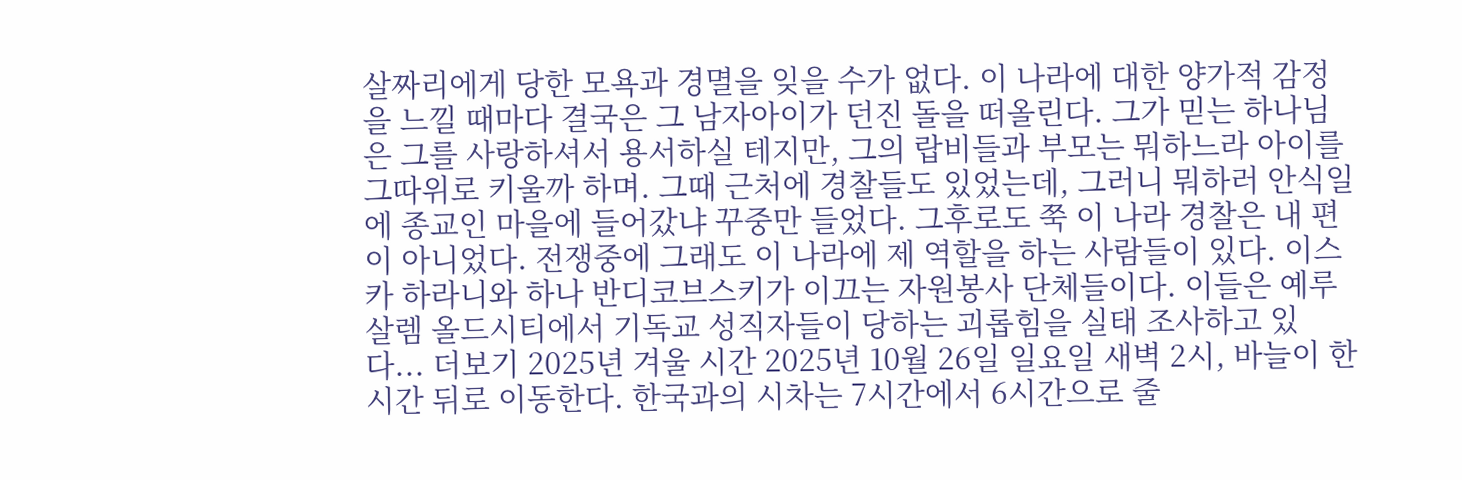살짜리에게 당한 모욕과 경멸을 잊을 수가 없다. 이 나라에 대한 양가적 감정을 느낄 때마다 결국은 그 남자아이가 던진 돌을 떠올린다. 그가 믿는 하나님은 그를 사랑하셔서 용서하실 테지만, 그의 랍비들과 부모는 뭐하느라 아이를 그따위로 키울까 하며. 그때 근처에 경찰들도 있었는데, 그러니 뭐하러 안식일에 종교인 마을에 들어갔냐 꾸중만 들었다. 그후로도 쭉 이 나라 경찰은 내 편이 아니었다. 전쟁중에 그래도 이 나라에 제 역할을 하는 사람들이 있다. 이스카 하라니와 하나 반디코브스키가 이끄는 자원봉사 단체들이다. 이들은 예루살렘 올드시티에서 기독교 성직자들이 당하는 괴롭힘을 실태 조사하고 있다... 더보기 2025년 겨울 시간 2025년 10월 26일 일요일 새벽 2시, 바늘이 한 시간 뒤로 이동한다. 한국과의 시차는 7시간에서 6시간으로 줄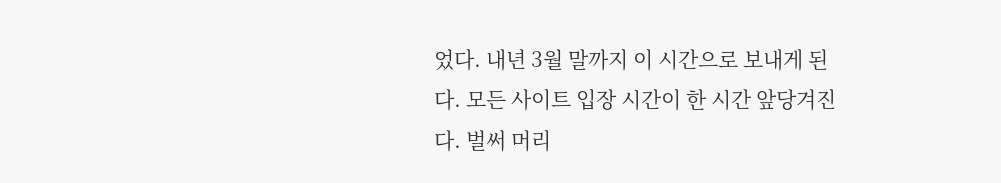었다. 내년 3월 말까지 이 시간으로 보내게 된다. 모든 사이트 입장 시간이 한 시간 앞당겨진다. 벌써 머리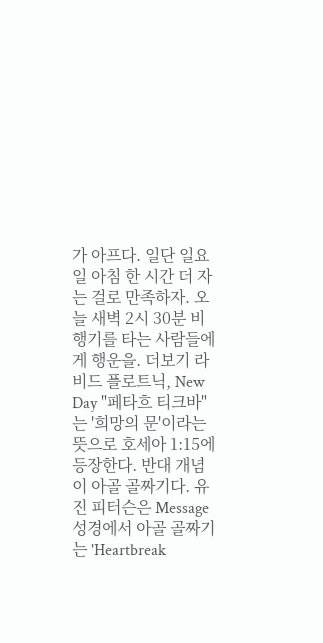가 아프다. 일단 일요일 아침 한 시간 더 자는 걸로 만족하자. 오늘 새벽 2시 30분 비행기를 타는 사람들에게 행운을. 더보기 라비드 플로트닉, New Day "페타흐 티크바"는 '희망의 문'이라는 뜻으로 호세아 1:15에 등장한다. 반대 개념이 아골 골짜기다. 유진 피터슨은 Message 성경에서 아골 골짜기는 'Heartbreak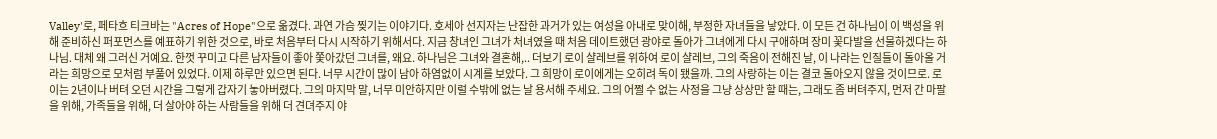Valley'로, 페타흐 티크바는 "Acres of Hope"으로 옮겼다. 과연 가슴 찢기는 이야기다. 호세아 선지자는 난잡한 과거가 있는 여성을 아내로 맞이해, 부정한 자녀들을 낳았다. 이 모든 건 하나님이 이 백성을 위해 준비하신 퍼포먼스를 예표하기 위한 것으로, 바로 처음부터 다시 시작하기 위해서다. 지금 창녀인 그녀가 처녀였을 때 처음 데이트했던 광야로 돌아가 그녀에게 다시 구애하며 장미 꽃다발을 선물하겠다는 하나님. 대체 왜 그러신 거예요. 한껏 꾸미고 다른 남자들이 좋아 쫓아갔던 그녀를, 왜요. 하나님은 그녀와 결혼해,.. 더보기 로이 샬레브를 위하여 로이 샬레브, 그의 죽음이 전해진 날, 이 나라는 인질들이 돌아올 거라는 희망으로 모처럼 부풀어 있었다. 이제 하루만 있으면 된다. 너무 시간이 많이 남아 하염없이 시계를 보았다. 그 희망이 로이에게는 오히려 독이 됐을까. 그의 사랑하는 이는 결코 돌아오지 않을 것이므로. 로이는 2년이나 버텨 오던 시간을 그렇게 갑자기 놓아버렸다. 그의 마지막 말, 너무 미안하지만 이럴 수밖에 없는 날 용서해 주세요. 그의 어쩔 수 없는 사정을 그냥 상상만 할 때는, 그래도 좀 버텨주지, 먼저 간 마팔을 위해, 가족들을 위해, 더 살아야 하는 사람들을 위해 더 견뎌주지 야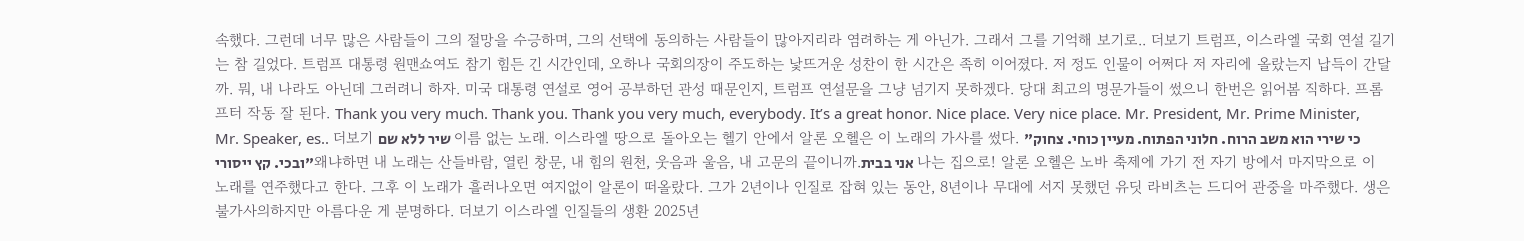속했다. 그런데 너무 많은 사람들이 그의 절망을 수긍하며, 그의 선택에 동의하는 사람들이 많아지리라 염려하는 게 아닌가. 그래서 그를 기억해 보기로.. 더보기 트럼프, 이스라엘 국회 연설 길기는 참 길었다. 트럼프 대통령 원맨쇼여도 참기 힘든 긴 시간인데, 오하나 국회의장이 주도하는 낯뜨거운 성찬이 한 시간은 족히 이어졌다. 저 정도 인물이 어쩌다 저 자리에 올랐는지 납득이 간달까. 뭐, 내 나라도 아닌데 그러려니 하자. 미국 대통령 연설로 영어 공부하던 관성 때문인지, 트럼프 연설문을 그냥 넘기지 못하겠다. 당대 최고의 명문가들이 썼으니 한번은 읽어봄 직하다. 프롬프터 작동 잘 된다. Thank you very much. Thank you. Thank you very much, everybody. It’s a great honor. Nice place. Very nice place. Mr. President, Mr. Prime Minister, Mr. Speaker, es.. 더보기 שיר ללא שם 이름 없는 노래. 이스라엘 땅으로 돌아오는 헬기 안에서 알론 오헬은 이 노래의 가사를 썼다. "כי שירי הוא משב הרוח. חלוני הפתוח. מעיין כוחי. צחוק ובכי. קץ ייסורי"왜냐하면 내 노래는 산들바람, 열린 창문, 내 힘의 원천, 웃음과 울음, 내 고문의 끝이니까.אני בבית 나는 집으로! 알론 오헬은 노바 축제에 가기 전 자기 방에서 마지막으로 이 노래를 연주했다고 한다. 그후 이 노래가 흘러나오면 여지없이 알론이 떠올랐다. 그가 2년이나 인질로 잡혀 있는 동안, 8년이나 무대에 서지 못했던 유딧 라비츠는 드디어 관중을 마주했다. 생은 불가사의하지만 아름다운 게 분명하다. 더보기 이스라엘 인질들의 생환 2025년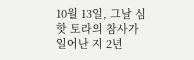10월 13일, 그날 심핫 토라의 참사가 일어난 지 2년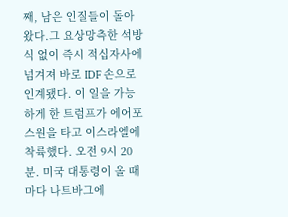째, 남은 인질들이 돌아왔다.그 요상망측한 석방식 없이 즉시 적십자사에 넘겨져 바로 IDF 손으로 인계됐다. 이 일을 가능하게 한 트럼프가 에어포스원을 타고 이스라엘에 착륙했다. 오전 9시 20분. 미국 대통령이 올 때마다 나트바그에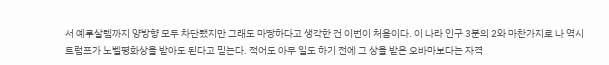서 예루살렘까지 양방향 모두 차단됐지만 그래도 마땅하다고 생각한 건 이번이 처음이다. 이 나라 인구 3분의 2와 마찬가지로 나 역시 트럼프가 노벨평화상을 받아도 된다고 믿는다. 적어도 아무 일도 하기 전에 그 상을 받은 오바마보다는 자격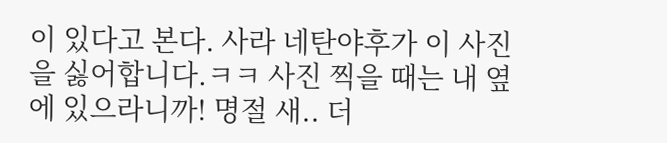이 있다고 본다. 사라 네탄야후가 이 사진을 싫어합니다.ㅋㅋ 사진 찍을 때는 내 옆에 있으라니까! 명절 새.. 더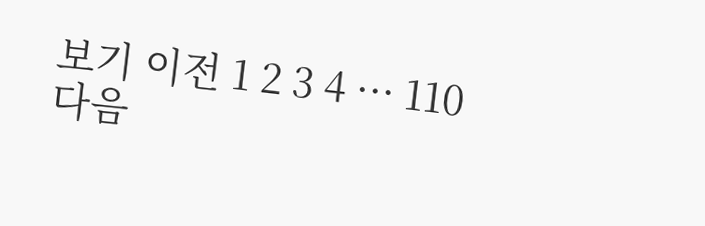보기 이전 1 2 3 4 ··· 110 다음